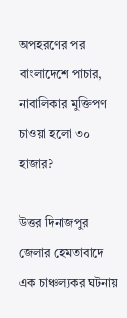অপহরণের পর বাংলাদেশে পাচার, নাবালিকার মুক্তিপণ চাওয়া হলো ৩০ হাজার?

উত্তর দিনাজপুর জেলার হেমতাবাদে এক চাঞ্চল্যকর ঘটনায়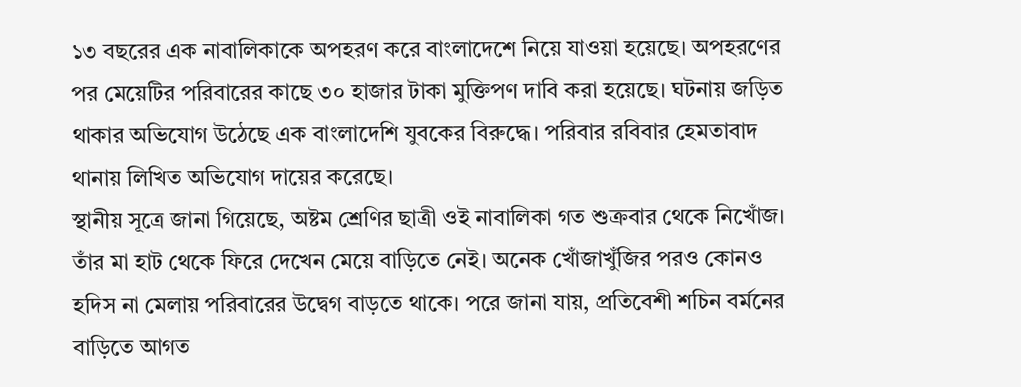১৩ বছরের এক নাবালিকাকে অপহরণ করে বাংলাদেশে নিয়ে যাওয়া হয়েছে। অপহরণের পর মেয়েটির পরিবারের কাছে ৩০ হাজার টাকা মুক্তিপণ দাবি করা হয়েছে। ঘটনায় জড়িত থাকার অভিযোগ উঠেছে এক বাংলাদেশি যুবকের বিরুদ্ধে। পরিবার রবিবার হেমতাবাদ থানায় লিখিত অভিযোগ দায়ের করেছে।
স্থানীয় সূত্রে জানা গিয়েছে, অষ্টম শ্রেণির ছাত্রী ওই নাবালিকা গত শুক্রবার থেকে নিখোঁজ। তাঁর মা হাট থেকে ফিরে দেখেন মেয়ে বাড়িতে নেই। অনেক খোঁজাখুঁজির পরও কোনও হদিস না মেলায় পরিবারের উদ্বেগ বাড়তে থাকে। পরে জানা যায়, প্রতিবেশী শচিন বর্মনের বাড়িতে আগত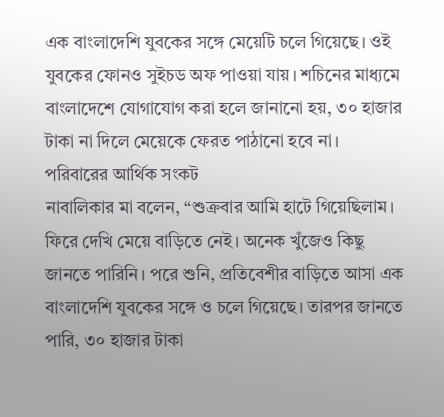এক বাংলাদেশি যুবকের সঙ্গে মেয়েটি চলে গিয়েছে। ওই যুবকের ফোনও সুইচড অফ পাওয়া যায়। শচিনের মাধ্যমে বাংলাদেশে যোগাযোগ করা হলে জানানো হয়, ৩০ হাজার টাকা না দিলে মেয়েকে ফেরত পাঠানো হবে না।
পরিবারের আর্থিক সংকট
নাবালিকার মা বলেন, “শুক্রবার আমি হাটে গিয়েছিলাম। ফিরে দেখি মেয়ে বাড়িতে নেই। অনেক খুঁজেও কিছু জানতে পারিনি। পরে শুনি, প্রতিবেশীর বাড়িতে আসা এক বাংলাদেশি যুবকের সঙ্গে ও চলে গিয়েছে। তারপর জানতে পারি, ৩০ হাজার টাকা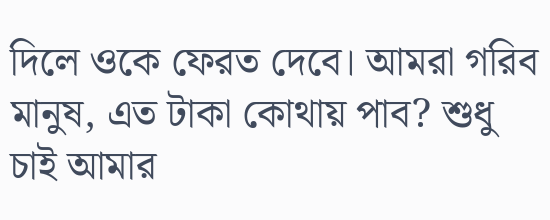দিলে ওকে ফেরত দেবে। আমরা গরিব মানুষ, এত টাকা কোথায় পাব? শুধু চাই আমার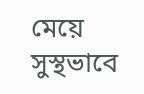মেয়ে সুস্থভাবে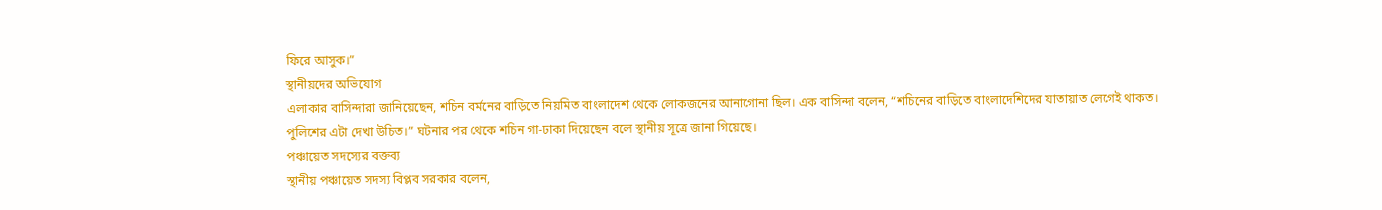ফিরে আসুক।”
স্থানীয়দের অভিযোগ
এলাকার বাসিন্দারা জানিয়েছেন, শচিন বর্মনের বাড়িতে নিয়মিত বাংলাদেশ থেকে লোকজনের আনাগোনা ছিল। এক বাসিন্দা বলেন, “শচিনের বাড়িতে বাংলাদেশিদের যাতায়াত লেগেই থাকত। পুলিশের এটা দেখা উচিত।” ঘটনার পর থেকে শচিন গা-ঢাকা দিয়েছেন বলে স্থানীয় সূত্রে জানা গিয়েছে।
পঞ্চায়েত সদস্যের বক্তব্য
স্থানীয় পঞ্চায়েত সদস্য বিপ্লব সরকার বলেন,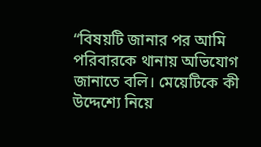“বিষয়টি জানার পর আমি পরিবারকে থানায় অভিযোগ জানাতে বলি। মেয়েটিকে কী উদ্দেশ্যে নিয়ে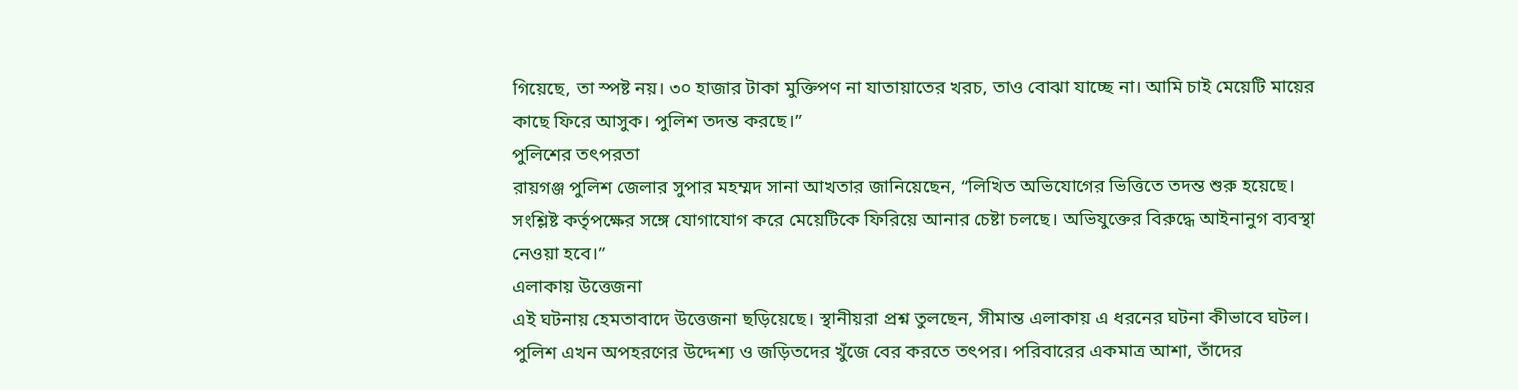গিয়েছে, তা স্পষ্ট নয়। ৩০ হাজার টাকা মুক্তিপণ না যাতায়াতের খরচ, তাও বোঝা যাচ্ছে না। আমি চাই মেয়েটি মায়ের কাছে ফিরে আসুক। পুলিশ তদন্ত করছে।”
পুলিশের তৎপরতা
রায়গঞ্জ পুলিশ জেলার সুপার মহম্মদ সানা আখতার জানিয়েছেন, “লিখিত অভিযোগের ভিত্তিতে তদন্ত শুরু হয়েছে। সংশ্লিষ্ট কর্তৃপক্ষের সঙ্গে যোগাযোগ করে মেয়েটিকে ফিরিয়ে আনার চেষ্টা চলছে। অভিযুক্তের বিরুদ্ধে আইনানুগ ব্যবস্থা নেওয়া হবে।”
এলাকায় উত্তেজনা
এই ঘটনায় হেমতাবাদে উত্তেজনা ছড়িয়েছে। স্থানীয়রা প্রশ্ন তুলছেন, সীমান্ত এলাকায় এ ধরনের ঘটনা কীভাবে ঘটল। পুলিশ এখন অপহরণের উদ্দেশ্য ও জড়িতদের খুঁজে বের করতে তৎপর। পরিবারের একমাত্র আশা, তাঁদের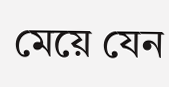মেয়ে যেন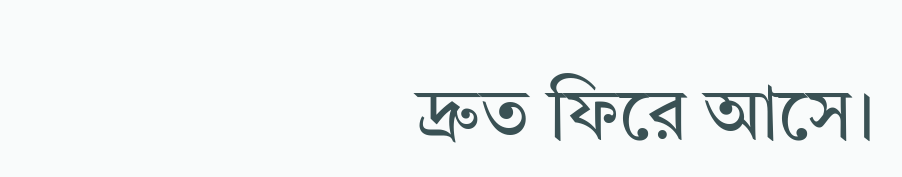দ্রুত ফিরে আসে।